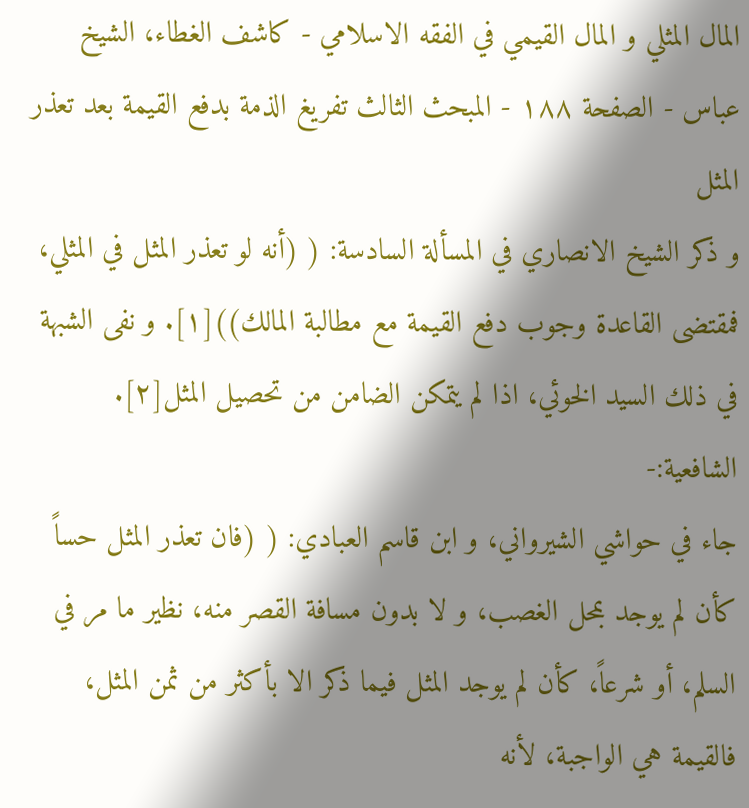المال المثلي و المال القيمي في الفقه الاسلامي - كاشف الغطاء، الشيخ عباس - الصفحة ١٨٨ - المبحث الثالث تفريغ الذمة بدفع القيمة بعد تعذر المثل
و ذكر الشيخ الانصاري في المسألة السادسة: ( (أنه لو تعذر المثل في المثلي، فمقتضى القاعدة وجوب دفع القيمة مع مطالبة المالك))[١]. و نفى الشبهة في ذلك السيد الخوئي، اذا لم يتمكن الضامن من تحصيل المثل[٢].
الشافعية:-
جاء في حواشي الشيرواني، و ابن قاسم العبادي: ( (فان تعذر المثل حساً كأن لم يوجد بمحل الغصب، و لا بدون مسافة القصر منه، نظير ما مر في السلم، أو شرعاً، كأن لم يوجد المثل فيما ذكر الا بأكثر من ثمن المثل، فالقيمة هي الواجبة، لأنه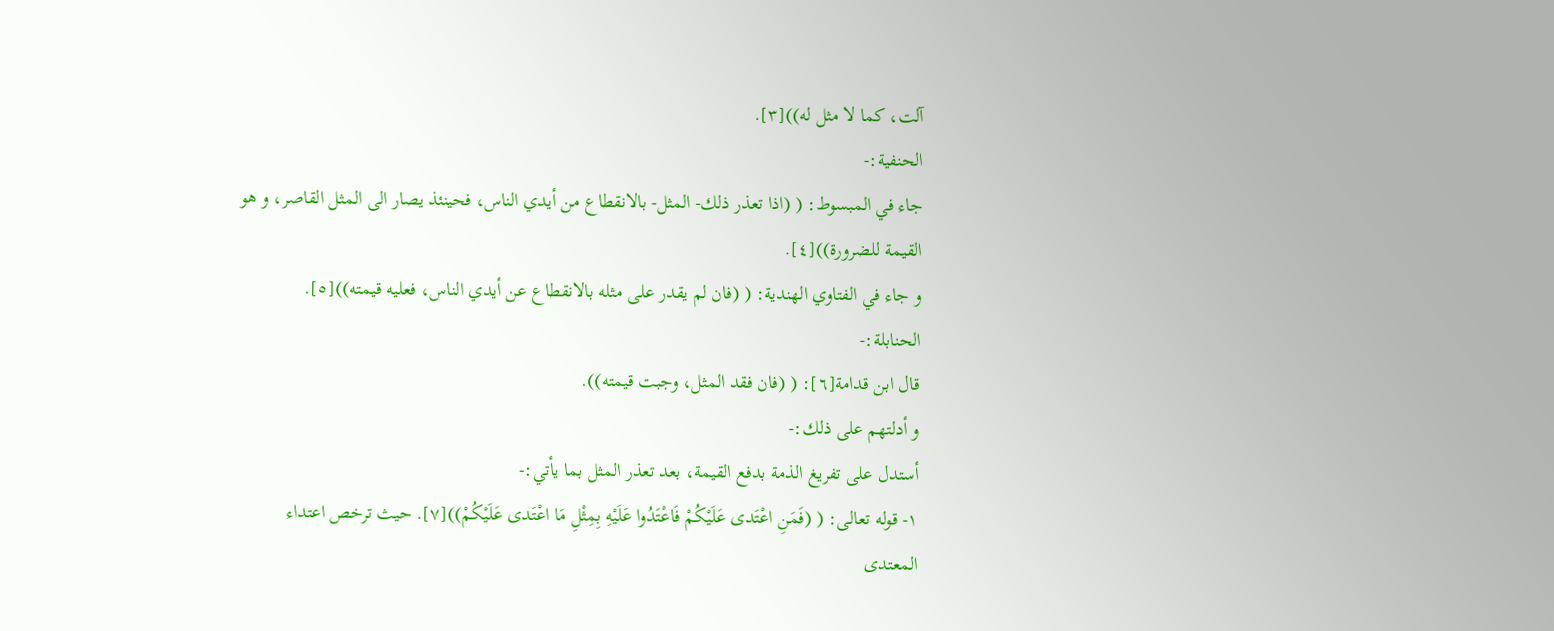آلت، كما لا مثل له))[٣].
الحنفية:-
جاء في المبسوط: ( (اذا تعذر ذلك- المثل- بالانقطاع من أيدي الناس، فحينئذ يصار الى المثل القاصر، و هو القيمة للضرورة))[٤].
و جاء في الفتاوي الهندية: ( (فان لم يقدر على مثله بالانقطاع عن أيدي الناس، فعليه قيمته))[٥].
الحنابلة:-
قال ابن قدامة[٦]: ( (فان فقد المثل، وجبت قيمته)).
و أدلتهم على ذلك:-
أستدل على تفريغ الذمة بدفع القيمة، بعد تعذر المثل بما يأتي:-
١- قوله تعالى: ( (فَمَنِ اعْتَدى عَلَيْكُمْ فَاعْتَدُوا عَلَيْهِ بِمِثْلِ مَا اعْتَدى عَلَيْكُمْ))[٧]. حيث ترخص اعتداء المعتدى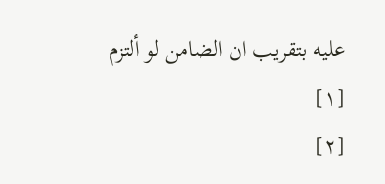عليه بتقريب ان الضامن لو ألتزم
[١]
[٢]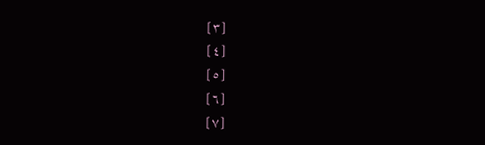[٣]
[٤]
[٥]
[٦]
[٧]